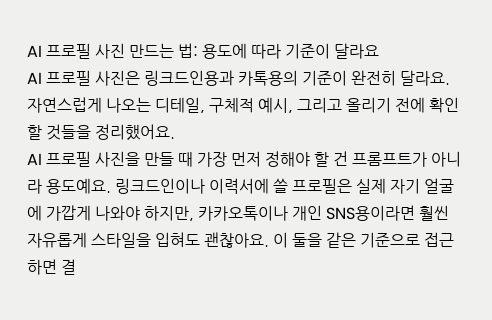AI 프로필 사진 만드는 법: 용도에 따라 기준이 달라요
AI 프로필 사진은 링크드인용과 카톡용의 기준이 완전히 달라요. 자연스럽게 나오는 디테일, 구체적 예시, 그리고 올리기 전에 확인할 것들을 정리했어요.
AI 프로필 사진을 만들 때 가장 먼저 정해야 할 건 프롬프트가 아니라 용도예요. 링크드인이나 이력서에 쓸 프로필은 실제 자기 얼굴에 가깝게 나와야 하지만, 카카오톡이나 개인 SNS용이라면 훨씬 자유롭게 스타일을 입혀도 괜찮아요. 이 둘을 같은 기준으로 접근하면 결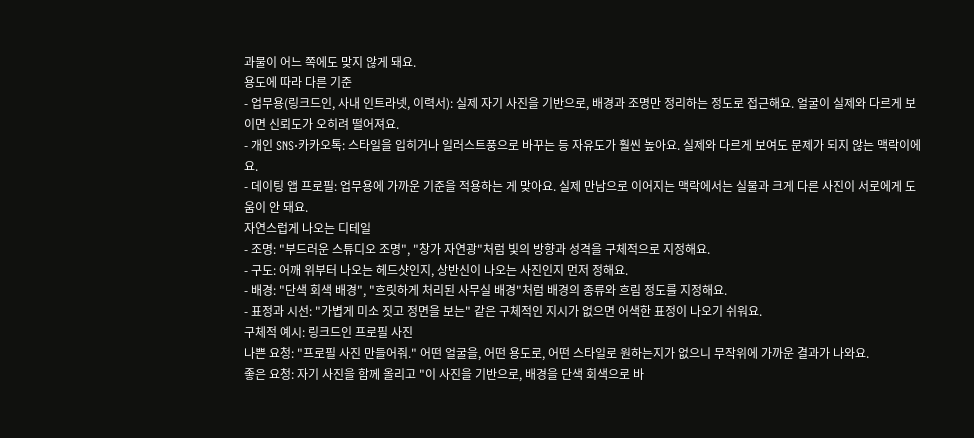과물이 어느 쪽에도 맞지 않게 돼요.
용도에 따라 다른 기준
- 업무용(링크드인, 사내 인트라넷, 이력서): 실제 자기 사진을 기반으로, 배경과 조명만 정리하는 정도로 접근해요. 얼굴이 실제와 다르게 보이면 신뢰도가 오히려 떨어져요.
- 개인 SNS·카카오톡: 스타일을 입히거나 일러스트풍으로 바꾸는 등 자유도가 훨씬 높아요. 실제와 다르게 보여도 문제가 되지 않는 맥락이에요.
- 데이팅 앱 프로필: 업무용에 가까운 기준을 적용하는 게 맞아요. 실제 만남으로 이어지는 맥락에서는 실물과 크게 다른 사진이 서로에게 도움이 안 돼요.
자연스럽게 나오는 디테일
- 조명: "부드러운 스튜디오 조명", "창가 자연광"처럼 빛의 방향과 성격을 구체적으로 지정해요.
- 구도: 어깨 위부터 나오는 헤드샷인지, 상반신이 나오는 사진인지 먼저 정해요.
- 배경: "단색 회색 배경", "흐릿하게 처리된 사무실 배경"처럼 배경의 종류와 흐림 정도를 지정해요.
- 표정과 시선: "가볍게 미소 짓고 정면을 보는" 같은 구체적인 지시가 없으면 어색한 표정이 나오기 쉬워요.
구체적 예시: 링크드인 프로필 사진
나쁜 요청: "프로필 사진 만들어줘." 어떤 얼굴을, 어떤 용도로, 어떤 스타일로 원하는지가 없으니 무작위에 가까운 결과가 나와요.
좋은 요청: 자기 사진을 함께 올리고 "이 사진을 기반으로, 배경을 단색 회색으로 바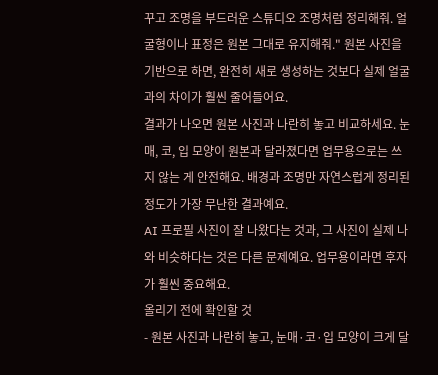꾸고 조명을 부드러운 스튜디오 조명처럼 정리해줘. 얼굴형이나 표정은 원본 그대로 유지해줘." 원본 사진을 기반으로 하면, 완전히 새로 생성하는 것보다 실제 얼굴과의 차이가 훨씬 줄어들어요.
결과가 나오면 원본 사진과 나란히 놓고 비교하세요. 눈매, 코, 입 모양이 원본과 달라졌다면 업무용으로는 쓰지 않는 게 안전해요. 배경과 조명만 자연스럽게 정리된 정도가 가장 무난한 결과예요.
AI 프로필 사진이 잘 나왔다는 것과, 그 사진이 실제 나와 비슷하다는 것은 다른 문제예요. 업무용이라면 후자가 훨씬 중요해요.
올리기 전에 확인할 것
- 원본 사진과 나란히 놓고, 눈매·코·입 모양이 크게 달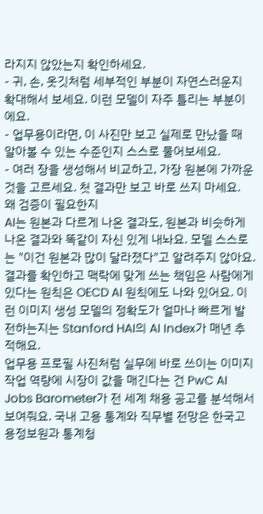라지지 않았는지 확인하세요.
- 귀, 손, 옷깃처럼 세부적인 부분이 자연스러운지 확대해서 보세요. 이런 모델이 자주 틀리는 부분이에요.
- 업무용이라면, 이 사진만 보고 실제로 만났을 때 알아볼 수 있는 수준인지 스스로 물어보세요.
- 여러 장을 생성해서 비교하고, 가장 원본에 가까운 것을 고르세요. 첫 결과만 보고 바로 쓰지 마세요.
왜 검증이 필요한지
AI는 원본과 다르게 나온 결과도, 원본과 비슷하게 나온 결과와 똑같이 자신 있게 내놔요. 모델 스스로는 "이건 원본과 많이 달라졌다"고 알려주지 않아요. 결과를 확인하고 맥락에 맞게 쓰는 책임은 사람에게 있다는 원칙은 OECD AI 원칙에도 나와 있어요. 이런 이미지 생성 모델의 정확도가 얼마나 빠르게 발전하는지는 Stanford HAI의 AI Index가 매년 추적해요.
업무용 프로필 사진처럼 실무에 바로 쓰이는 이미지 작업 역량에 시장이 값을 매긴다는 건 PwC AI Jobs Barometer가 전 세계 채용 공고를 분석해서 보여줘요. 국내 고용 통계와 직무별 전망은 한국고용정보원과 통계청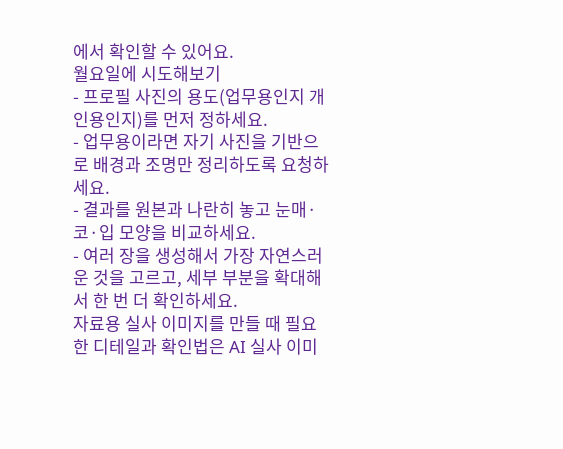에서 확인할 수 있어요.
월요일에 시도해보기
- 프로필 사진의 용도(업무용인지 개인용인지)를 먼저 정하세요.
- 업무용이라면 자기 사진을 기반으로 배경과 조명만 정리하도록 요청하세요.
- 결과를 원본과 나란히 놓고 눈매·코·입 모양을 비교하세요.
- 여러 장을 생성해서 가장 자연스러운 것을 고르고, 세부 부분을 확대해서 한 번 더 확인하세요.
자료용 실사 이미지를 만들 때 필요한 디테일과 확인법은 AI 실사 이미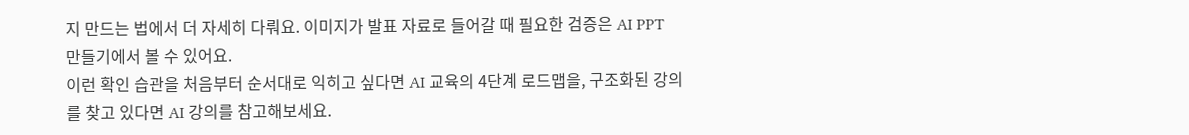지 만드는 법에서 더 자세히 다뤄요. 이미지가 발표 자료로 들어갈 때 필요한 검증은 AI PPT 만들기에서 볼 수 있어요.
이런 확인 습관을 처음부터 순서대로 익히고 싶다면 AI 교육의 4단계 로드맵을, 구조화된 강의를 찾고 있다면 AI 강의를 참고해보세요.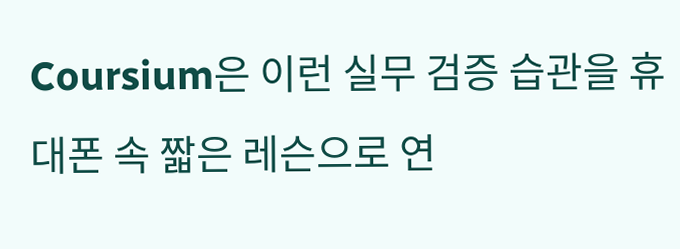Coursium은 이런 실무 검증 습관을 휴대폰 속 짧은 레슨으로 연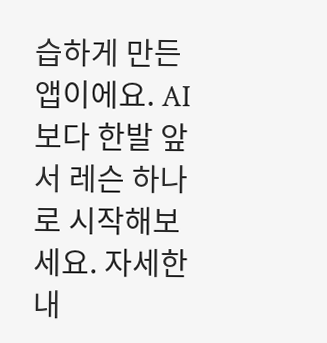습하게 만든 앱이에요. AI보다 한발 앞서 레슨 하나로 시작해보세요. 자세한 내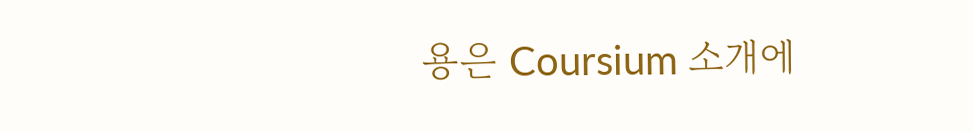용은 Coursium 소개에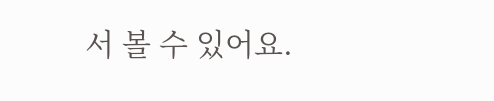서 볼 수 있어요.